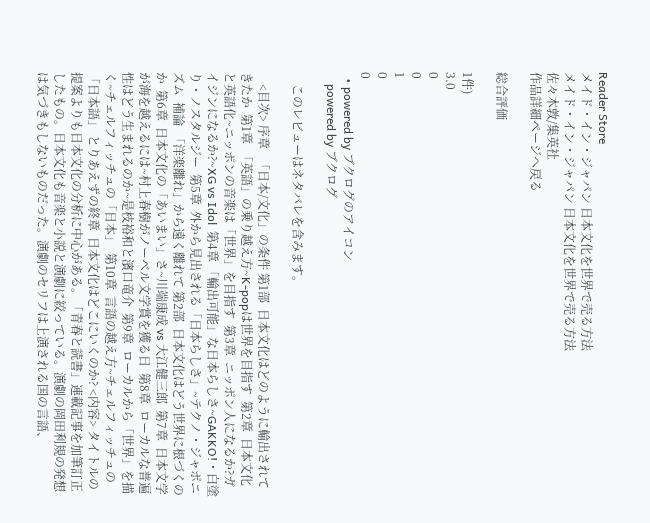Reader Store
メイド・イン・ジャパン 日本文化を世界で売る方法
メイド・イン・ジャパン 日本文化を世界で売る方法
佐々木敦/集英社
作品詳細ページへ戻る

総合評価

1件)
3.0
0
0
1
0
0
  • powered by ブクログのアイコン
    powered by ブクログ

    このレビューはネタバレを含みます。

    <目次> 序章   「日本/文化」の条件 第1部  日本文化はどのように輸出されてきたか  第1章  「英語」の乗り越え方~K-popは世界を目指す  第2章  日本文化と英語化~ニッポンの音楽は「世界」を目指す  第3章  ニッポン人になるか?ガイジンになるか?~XG vs Idol  第4章 「輸出可能」な日本らしさ~GAKKO!・白塗り・ノスタルジー  第5章  外から見出される「日本らしさ」~テクノ・ジャポニズム  補論  「洋楽離れ」から遠く離れて 第2部  日本文化はどう世界に根づくのか  第6章  日本文化の「あいまい」さ~川端康成 vs 大江健三郎  第7章  日本文学が海を越えるには~村上春樹がノーベル文学賞を獲る日  第8章  ローカルな普遍性はどう生まれるのか~是枝裕和と濱口竜介  第9章  ローカルから「世界」を描く~チェルフィッチュの「日本」  第10章  言語の越え方~チェルフィッチュの「日本語」 とりあえずの終章  日本文化はどこにいくのか? <内容> タイトルの提案よりも日本文化の分析に中心がある。「青春と読書」連載記事を加筆訂正したもの。日本文化も音楽と小説と演劇に絞っている。演劇の岡田利規の発想は気づきもしないものだった。演劇のセリフは上演される国の言語、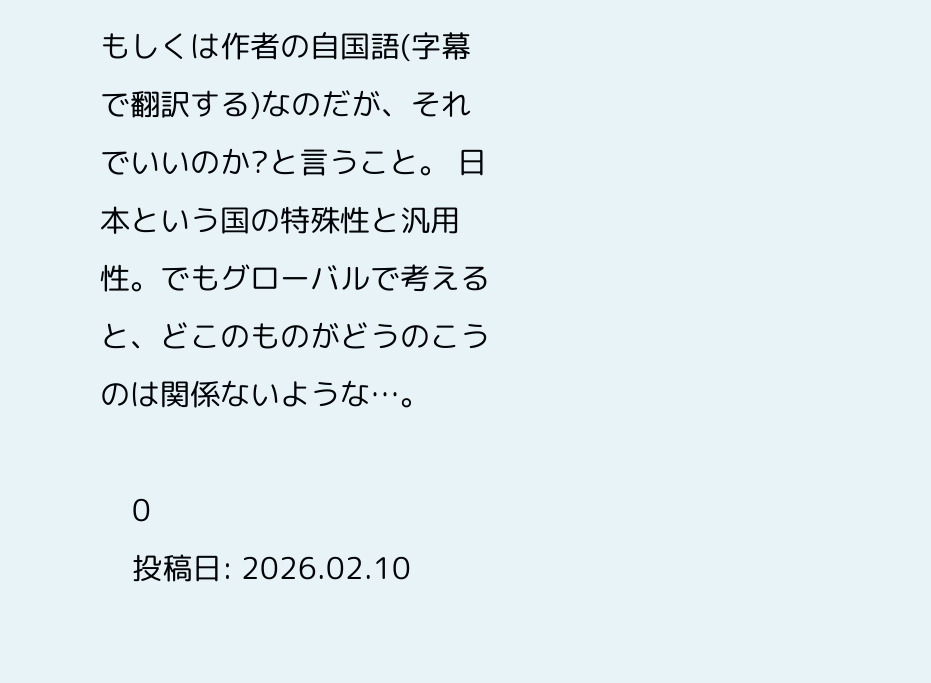もしくは作者の自国語(字幕で翻訳する)なのだが、それでいいのか?と言うこと。 日本という国の特殊性と汎用性。でもグローバルで考えると、どこのものがどうのこうのは関係ないような…。

    0
    投稿日: 2026.02.10